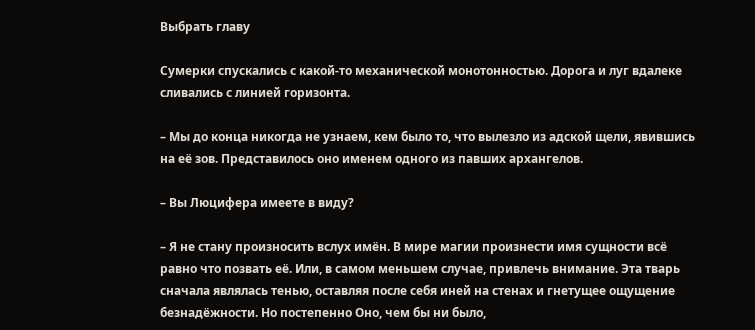Выбрать главу

Сумерки спускались с какой-то механической монотонностью. Дорога и луг вдалеке сливались с линией горизонта.

– Мы до конца никогда не узнаем, кем было то, что вылезло из адской щели, явившись на её зов. Представилось оно именем одного из павших архангелов.

– Вы Люцифера имеете в виду?

– Я не стану произносить вслух имён. В мире магии произнести имя сущности всё равно что позвать её. Или, в самом меньшем случае, привлечь внимание. Эта тварь сначала являлась тенью, оставляя после себя иней на стенах и гнетущее ощущение безнадёжности. Но постепенно Оно, чем бы ни было,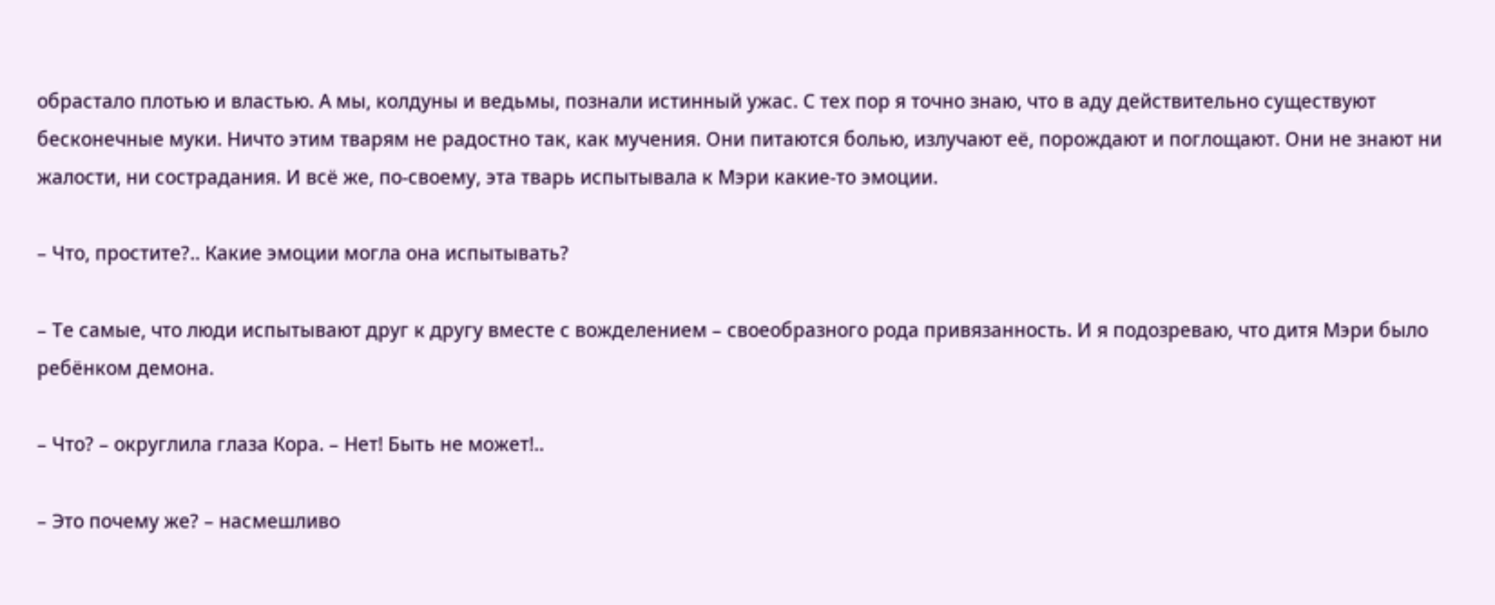обрастало плотью и властью. А мы, колдуны и ведьмы, познали истинный ужас. С тех пор я точно знаю, что в аду действительно существуют бесконечные муки. Ничто этим тварям не радостно так, как мучения. Они питаются болью, излучают её, порождают и поглощают. Они не знают ни жалости, ни сострадания. И всё же, по-своему, эта тварь испытывала к Мэри какие-то эмоции.

– Что, простите?.. Какие эмоции могла она испытывать?

– Те самые, что люди испытывают друг к другу вместе с вожделением – своеобразного рода привязанность. И я подозреваю, что дитя Мэри было ребёнком демона.

– Что? – округлила глаза Кора. – Нет! Быть не может!..

– Это почему же? – насмешливо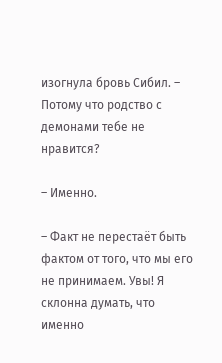изогнула бровь Сибил. – Потому что родство с демонами тебе не нравится?

– Именно.

– Факт не перестаёт быть фактом от того, что мы его не принимаем. Увы! Я склонна думать, что именно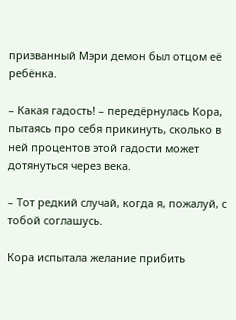призванный Мэри демон был отцом её ребёнка.

– Какая гадость! – передёрнулась Кора, пытаясь про себя прикинуть, сколько в ней процентов этой гадости может дотянуться через века.

– Тот редкий случай, когда я, пожалуй, с тобой соглашусь.

Кора испытала желание прибить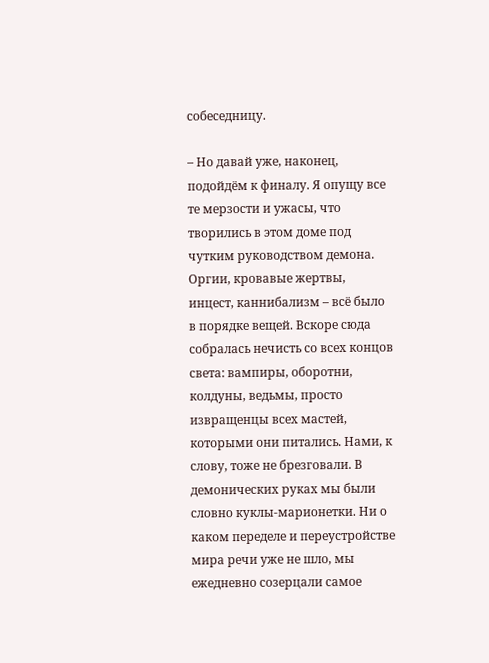собеседницу.

– Но давай уже, наконец, подойдём к финалу. Я опущу все те мерзости и ужасы, что творились в этом доме под чутким руководством демона. Оргии, кровавые жертвы, инцест, каннибализм – всё было в порядке вещей. Вскоре сюда собралась нечисть со всех концов света: вампиры, оборотни, колдуны, ведьмы, просто извращенцы всех мастей, которыми они питались. Нами, к слову, тоже не брезговали. В демонических руках мы были словно куклы-марионетки. Ни о каком переделе и переустройстве мира речи уже не шло, мы ежедневно созерцали самое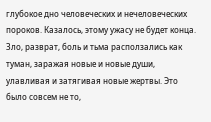глубокое дно человеческих и нечеловеческих пороков. Казалось, этому ужасу не будет конца. Зло, разврат, боль и тьма расползались как туман, заражая новые и новые души, улавливая и затягивая новые жертвы. Это было совсем не то,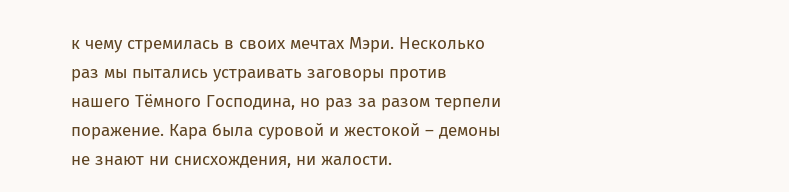к чему стремилась в своих мечтах Мэри. Несколько раз мы пытались устраивать заговоры против нашего Тёмного Господина, но раз за разом терпели поражение. Кара была суровой и жестокой – демоны не знают ни снисхождения, ни жалости.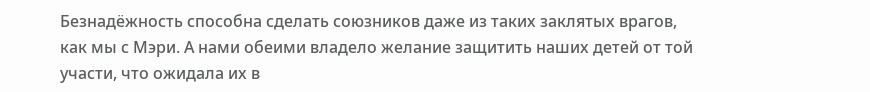Безнадёжность способна сделать союзников даже из таких заклятых врагов, как мы с Мэри. А нами обеими владело желание защитить наших детей от той участи, что ожидала их в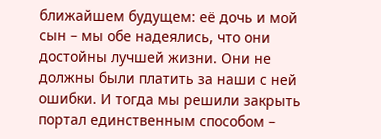ближайшем будущем: её дочь и мой сын – мы обе надеялись, что они достойны лучшей жизни. Они не должны были платить за наши с ней ошибки. И тогда мы решили закрыть портал единственным способом –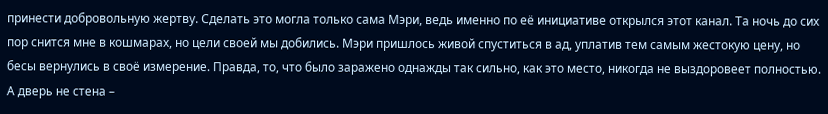принести добровольную жертву. Сделать это могла только сама Мэри, ведь именно по её инициативе открылся этот канал. Та ночь до сих пор снится мне в кошмарах, но цели своей мы добились. Мэри пришлось живой спуститься в ад, уплатив тем самым жестокую цену, но бесы вернулись в своё измерение. Правда, то, что было заражено однажды так сильно, как это место, никогда не выздоровеет полностью. А дверь не стена –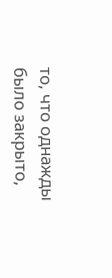то, что однажды было закрыто,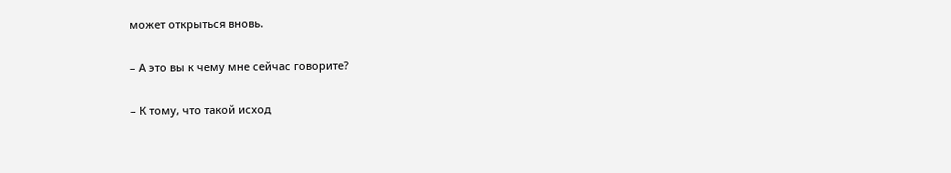может открыться вновь.

– А это вы к чему мне сейчас говорите?

– К тому, что такой исход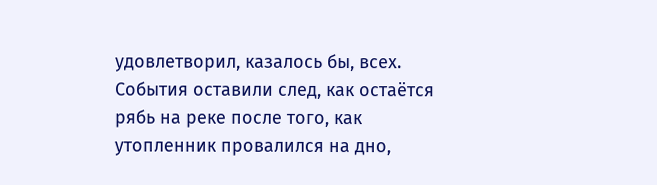удовлетворил, казалось бы, всех. События оставили след, как остаётся рябь на реке после того, как утопленник провалился на дно,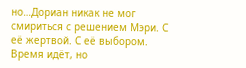но…Дориан никак не мог смириться с решением Мэри. С её жертвой. С её выбором. Время идёт, но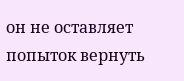он не оставляет попыток вернуть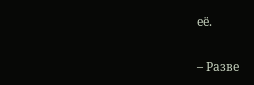её.

– Разве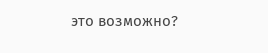это возможно?